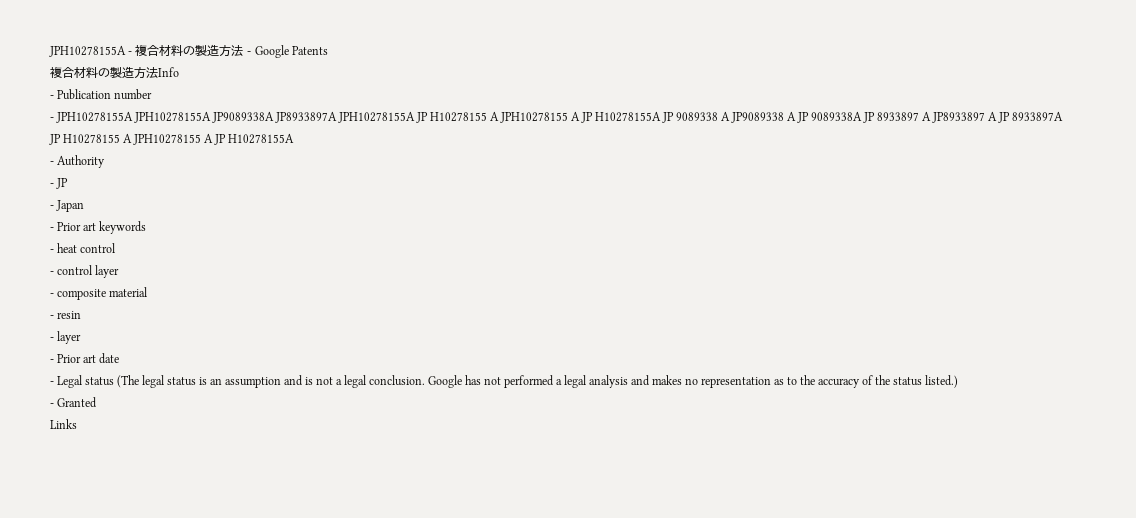JPH10278155A - 複合材料の製造方法 - Google Patents
複合材料の製造方法Info
- Publication number
- JPH10278155A JPH10278155A JP9089338A JP8933897A JPH10278155A JP H10278155 A JPH10278155 A JP H10278155A JP 9089338 A JP9089338 A JP 9089338A JP 8933897 A JP8933897 A JP 8933897A JP H10278155 A JPH10278155 A JP H10278155A
- Authority
- JP
- Japan
- Prior art keywords
- heat control
- control layer
- composite material
- resin
- layer
- Prior art date
- Legal status (The legal status is an assumption and is not a legal conclusion. Google has not performed a legal analysis and makes no representation as to the accuracy of the status listed.)
- Granted
Links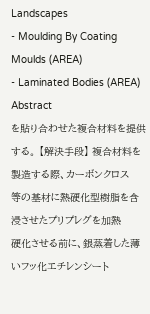Landscapes
- Moulding By Coating Moulds (AREA)
- Laminated Bodies (AREA)
Abstract
を貼り合わせた複合材料を提供する。 【解決手段】 複合材料を製造する際、カーボンクロス
等の基材に熱硬化型樹脂を含浸させたプリプレグを加熱
硬化させる前に、銀蒸着した薄いフッ化エチレンシート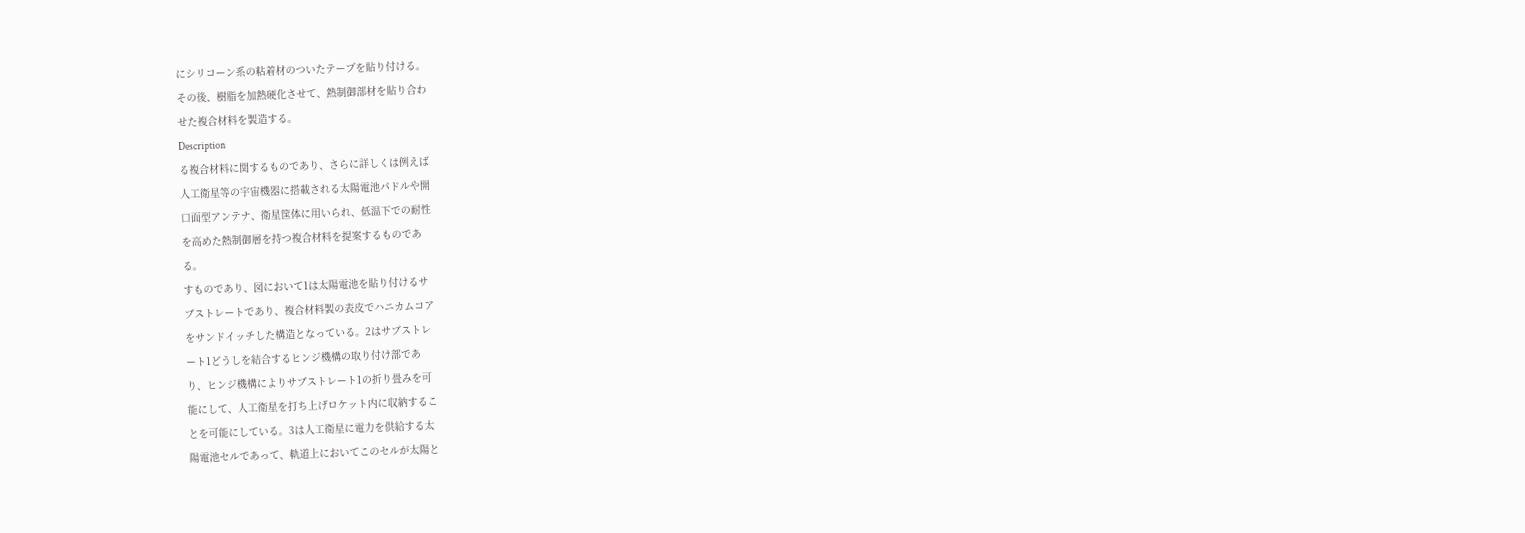にシリコーン系の粘着材のついたテープを貼り付ける。
その後、樹脂を加熱硬化させて、熱制御部材を貼り合わ
せた複合材料を製造する。
Description
る複合材料に関するものであり、さらに詳しくは例えば
人工衛星等の宇宙機器に搭載される太陽電池パドルや開
口面型アンテナ、衛星筺体に用いられ、低温下での耐性
を高めた熱制御層を持つ複合材料を提案するものであ
る。
すものであり、図において1は太陽電池を貼り付けるサ
ブストレートであり、複合材料製の表皮でハニカムコア
をサンドイッチした構造となっている。2はサブストレ
ート1どうしを結合するヒンジ機構の取り付け部であ
り、ヒンジ機構によりサブストレート1の折り畳みを可
能にして、人工衛星を打ち上げロケット内に収納するこ
とを可能にしている。3は人工衛星に電力を供給する太
陽電池セルであって、軌道上においてこのセルが太陽と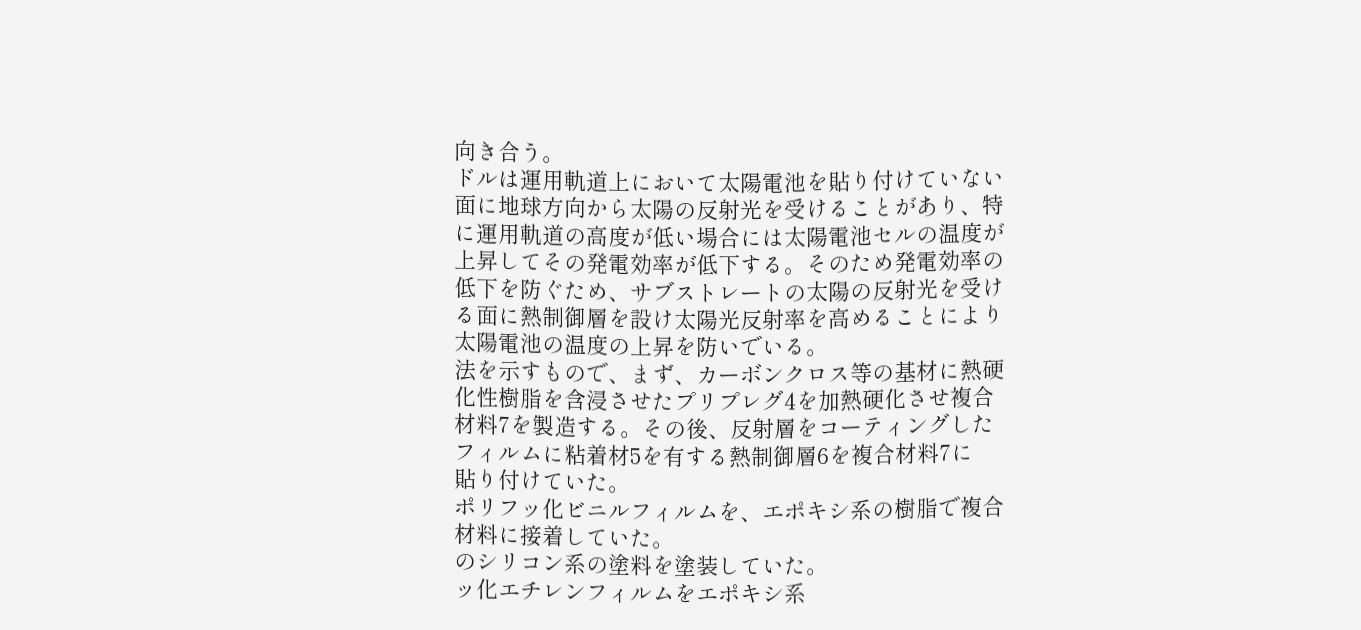向き合う。
ドルは運用軌道上において太陽電池を貼り付けていない
面に地球方向から太陽の反射光を受けることがあり、特
に運用軌道の高度が低い場合には太陽電池セルの温度が
上昇してその発電効率が低下する。そのため発電効率の
低下を防ぐため、サブストレートの太陽の反射光を受け
る面に熱制御層を設け太陽光反射率を高めることにより
太陽電池の温度の上昇を防いでいる。
法を示すもので、まず、カーボンクロス等の基材に熱硬
化性樹脂を含浸させたプリプレグ4を加熱硬化させ複合
材料7を製造する。その後、反射層をコーティングした
フィルムに粘着材5を有する熱制御層6を複合材料7に
貼り付けていた。
ポリフッ化ビニルフィルムを、エポキシ系の樹脂で複合
材料に接着していた。
のシリコン系の塗料を塗装していた。
ッ化エチレンフィルムをエポキシ系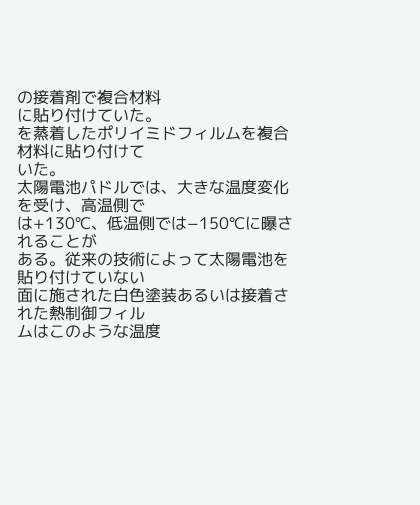の接着剤で複合材料
に貼り付けていた。
を蒸着したポリイミドフィルムを複合材料に貼り付けて
いた。
太陽電池パドルでは、大きな温度変化を受け、高温側で
は+130℃、低温側では−150℃に曝されることが
ある。従来の技術によって太陽電池を貼り付けていない
面に施された白色塗装あるいは接着された熱制御フィル
ムはこのような温度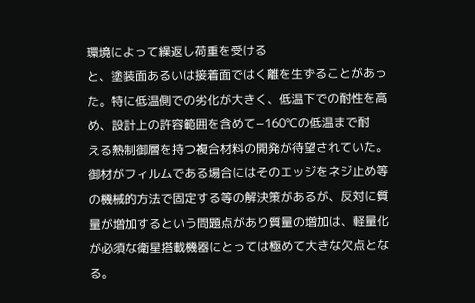環境によって繰返し荷重を受ける
と、塗装面あるいは接着面ではく離を生ずることがあっ
た。特に低温側での劣化が大きく、低温下での耐性を高
め、設計上の許容範囲を含めて−160℃の低温まで耐
える熱制御層を持つ複合材料の開発が待望されていた。
御材がフィルムである場合にはそのエッジをネジ止め等
の機械的方法で固定する等の解決策があるが、反対に質
量が増加するという問題点があり質量の増加は、軽量化
が必須な衛星搭載機器にとっては極めて大きな欠点とな
る。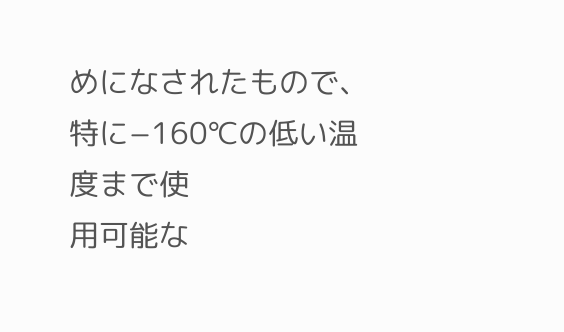めになされたもので、特に−160℃の低い温度まで使
用可能な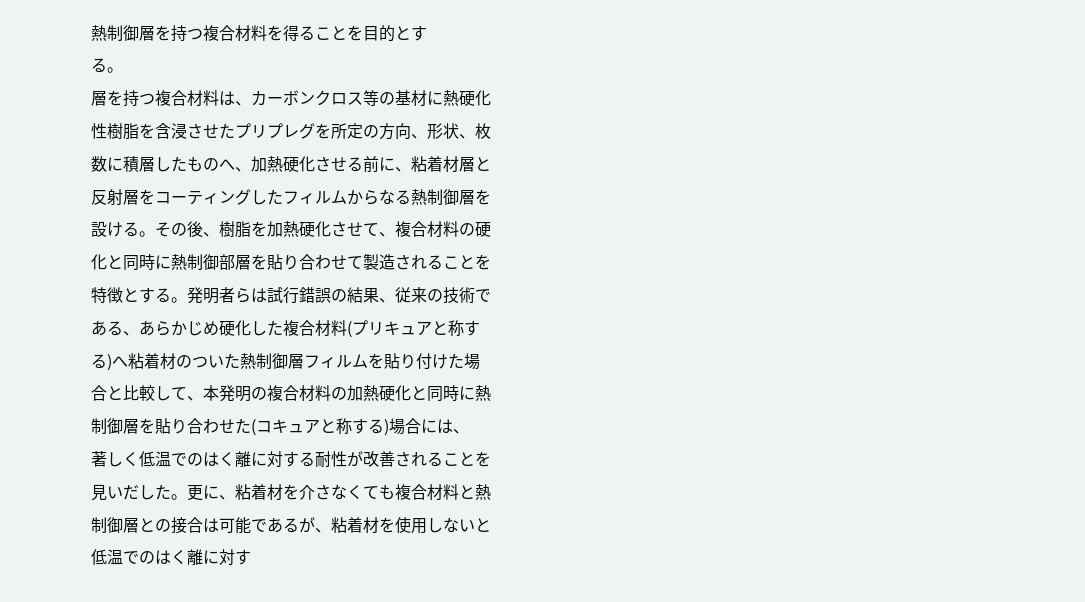熱制御層を持つ複合材料を得ることを目的とす
る。
層を持つ複合材料は、カーボンクロス等の基材に熱硬化
性樹脂を含浸させたプリプレグを所定の方向、形状、枚
数に積層したものへ、加熱硬化させる前に、粘着材層と
反射層をコーティングしたフィルムからなる熱制御層を
設ける。その後、樹脂を加熱硬化させて、複合材料の硬
化と同時に熱制御部層を貼り合わせて製造されることを
特徴とする。発明者らは試行錯誤の結果、従来の技術で
ある、あらかじめ硬化した複合材料(プリキュアと称す
る)へ粘着材のついた熱制御層フィルムを貼り付けた場
合と比較して、本発明の複合材料の加熱硬化と同時に熱
制御層を貼り合わせた(コキュアと称する)場合には、
著しく低温でのはく離に対する耐性が改善されることを
見いだした。更に、粘着材を介さなくても複合材料と熱
制御層との接合は可能であるが、粘着材を使用しないと
低温でのはく離に対す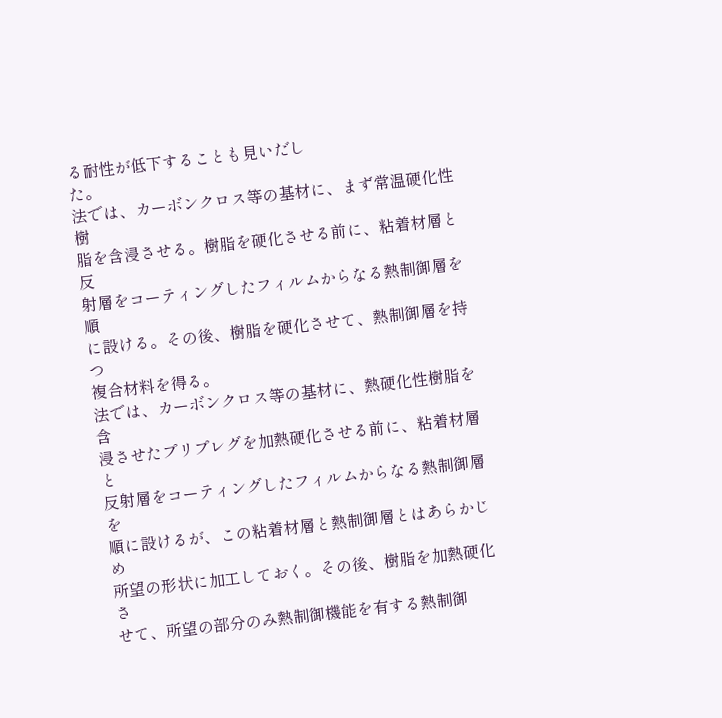る耐性が低下することも見いだし
た。
法では、カーボンクロス等の基材に、まず常温硬化性樹
脂を含浸させる。樹脂を硬化させる前に、粘着材層と反
射層をコーティングしたフィルムからなる熱制御層を順
に設ける。その後、樹脂を硬化させて、熱制御層を持つ
複合材料を得る。
法では、カーボンクロス等の基材に、熱硬化性樹脂を含
浸させたプリプレグを加熱硬化させる前に、粘着材層と
反射層をコーティングしたフィルムからなる熱制御層を
順に設けるが、この粘着材層と熱制御層とはあらかじめ
所望の形状に加工しておく。その後、樹脂を加熱硬化さ
せて、所望の部分のみ熱制御機能を有する熱制御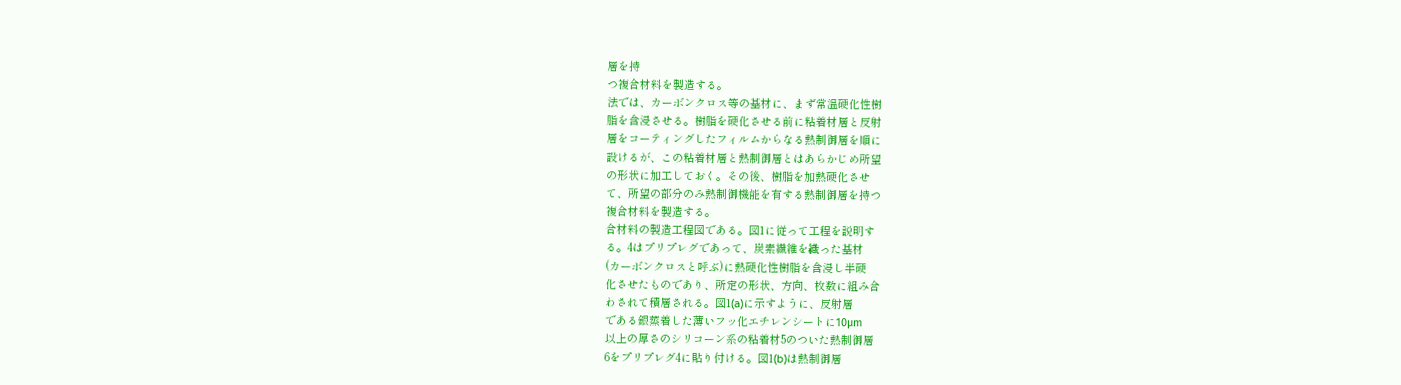層を持
つ複合材料を製造する。
法では、カーボンクロス等の基材に、まず常温硬化性樹
脂を含浸させる。樹脂を硬化させる前に粘着材層と反射
層をコーティングしたフィルムからなる熱制御層を順に
設けるが、この粘着材層と熱制御層とはあらかじめ所望
の形状に加工しておく。その後、樹脂を加熱硬化させ
て、所望の部分のみ熱制御機能を有する熱制御層を持つ
複合材料を製造する。
合材料の製造工程図である。図1に従って工程を説明す
る。4はプリプレグであって、炭素繊維を織った基材
(カーボンクロスと呼ぶ)に熱硬化性樹脂を含浸し半硬
化させたものであり、所定の形状、方向、枚数に組み合
わされて積層される。図1(a)に示すように、反射層
である銀蒸着した薄いフッ化エチレンシートに10μm
以上の厚さのシリコーン系の粘着材5のついた熱制御層
6をプリプレグ4に貼り付ける。図1(b)は熱制御層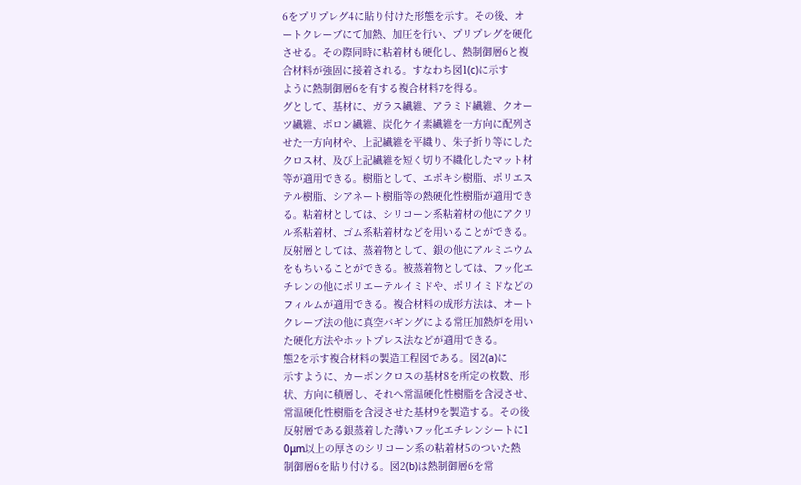6をプリプレグ4に貼り付けた形態を示す。その後、オ
ートクレーブにて加熱、加圧を行い、プリプレグを硬化
させる。その際同時に粘着材も硬化し、熱制御層6と複
合材料が強固に接着される。すなわち図1(c)に示す
ように熱制御層6を有する複合材料7を得る。
グとして、基材に、ガラス繊維、アラミド繊維、クオー
ツ繊維、ボロン繊維、炭化ケイ素繊維を一方向に配列さ
せた一方向材や、上記繊維を平織り、朱子折り等にした
クロス材、及び上記繊維を短く切り不織化したマット材
等が適用できる。樹脂として、エポキシ樹脂、ポリエス
テル樹脂、シアネート樹脂等の熱硬化性樹脂が適用でき
る。粘着材としては、シリコーン系粘着材の他にアクリ
ル系粘着材、ゴム系粘着材などを用いることができる。
反射層としては、蒸着物として、銀の他にアルミニウム
をもちいることができる。被蒸着物としては、フッ化エ
チレンの他にポリエーテルイミドや、ポリイミドなどの
フィルムが適用できる。複合材料の成形方法は、オート
クレーブ法の他に真空バギングによる常圧加熱炉を用い
た硬化方法やホットプレス法などが適用できる。
態2を示す複合材料の製造工程図である。図2(a)に
示すように、カーボンクロスの基材8を所定の枚数、形
状、方向に積層し、それへ常温硬化性樹脂を含浸させ、
常温硬化性樹脂を含浸させた基材9を製造する。その後
反射層である銀蒸着した薄いフッ化エチレンシートに1
0μm以上の厚さのシリコーン系の粘着材5のついた熱
制御層6を貼り付ける。図2(b)は熱制御層6を常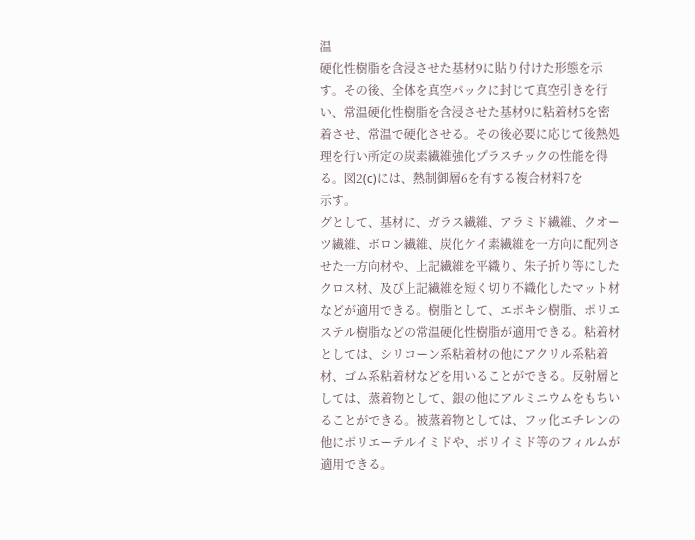温
硬化性樹脂を含浸させた基材9に貼り付けた形態を示
す。その後、全体を真空パックに封じて真空引きを行
い、常温硬化性樹脂を含浸させた基材9に粘着材5を密
着させ、常温で硬化させる。その後必要に応じて後熱処
理を行い所定の炭素繊維強化プラスチックの性能を得
る。図2(c)には、熱制御層6を有する複合材料7を
示す。
グとして、基材に、ガラス繊維、アラミド繊維、クオー
ツ繊維、ボロン繊維、炭化ケイ素繊維を一方向に配列さ
せた一方向材や、上記繊維を平織り、朱子折り等にした
クロス材、及び上記繊維を短く切り不織化したマット材
などが適用できる。樹脂として、エポキシ樹脂、ポリエ
ステル樹脂などの常温硬化性樹脂が適用できる。粘着材
としては、シリコーン系粘着材の他にアクリル系粘着
材、ゴム系粘着材などを用いることができる。反射層と
しては、蒸着物として、銀の他にアルミニウムをもちい
ることができる。被蒸着物としては、フッ化エチレンの
他にポリエーテルイミドや、ポリイミド等のフィルムが
適用できる。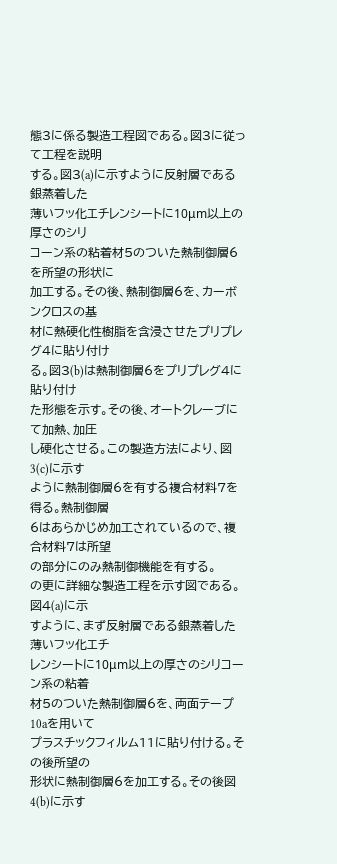態3に係る製造工程図である。図3に従って工程を説明
する。図3(a)に示すように反射層である銀蒸着した
薄いフッ化エチレンシートに10μm以上の厚さのシリ
コーン系の粘着材5のついた熱制御層6を所望の形状に
加工する。その後、熱制御層6を、カーボンクロスの基
材に熱硬化性樹脂を含浸させたプリプレグ4に貼り付け
る。図3(b)は熱制御層6をプリプレグ4に貼り付け
た形態を示す。その後、オートクレーブにて加熱、加圧
し硬化させる。この製造方法により、図3(c)に示す
ように熱制御層6を有する複合材料7を得る。熱制御層
6はあらかじめ加工されているので、複合材料7は所望
の部分にのみ熱制御機能を有する。
の更に詳細な製造工程を示す図である。図4(a)に示
すように、まず反射層である銀蒸着した薄いフッ化エチ
レンシートに10μm以上の厚さのシリコーン系の粘着
材5のついた熱制御層6を、両面テープ10aを用いて
プラスチックフィルム11に貼り付ける。その後所望の
形状に熱制御層6を加工する。その後図4(b)に示す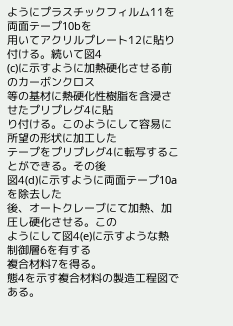ようにプラスチックフィルム11を両面テープ10bを
用いてアクリルプレート12に貼り付ける。続いて図4
(c)に示すように加熱硬化させる前のカーボンクロス
等の基材に熱硬化性樹脂を含浸させたプリプレグ4に貼
り付ける。このようにして容易に所望の形状に加工した
テープをプリプレグ4に転写することができる。その後
図4(d)に示すように両面テープ10aを除去した
後、オートクレーブにて加熱、加圧し硬化させる。この
ようにして図4(e)に示すような熱制御層6を有する
複合材料7を得る。
態4を示す複合材料の製造工程図である。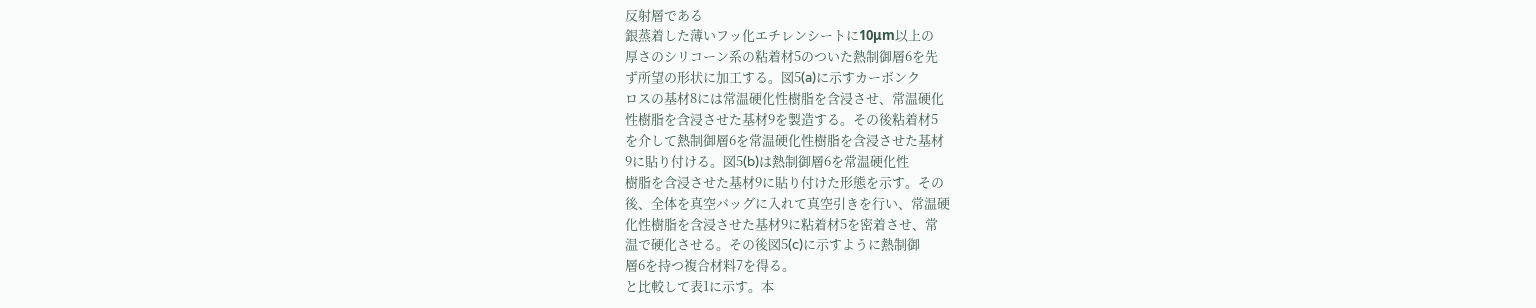反射層である
銀蒸着した薄いフッ化エチレンシートに10μm以上の
厚さのシリコーン系の粘着材5のついた熱制御層6を先
ず所望の形状に加工する。図5(a)に示すカーボンク
ロスの基材8には常温硬化性樹脂を含浸させ、常温硬化
性樹脂を含浸させた基材9を製造する。その後粘着材5
を介して熱制御層6を常温硬化性樹脂を含浸させた基材
9に貼り付ける。図5(b)は熱制御層6を常温硬化性
樹脂を含浸させた基材9に貼り付けた形態を示す。その
後、全体を真空バッグに入れて真空引きを行い、常温硬
化性樹脂を含浸させた基材9に粘着材5を密着させ、常
温で硬化させる。その後図5(c)に示すように熱制御
層6を持つ複合材料7を得る。
と比較して表1に示す。本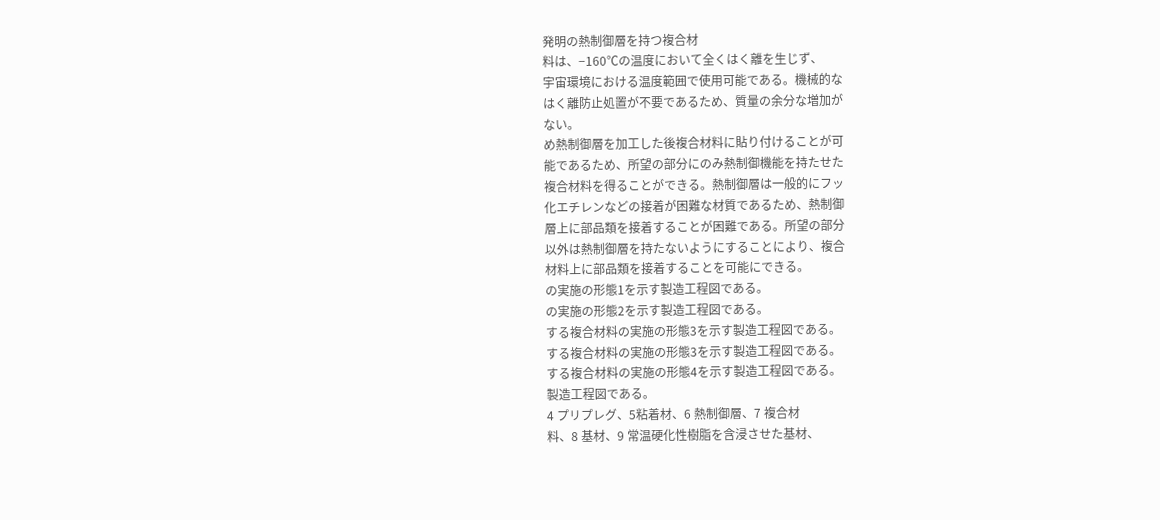発明の熱制御層を持つ複合材
料は、−160℃の温度において全くはく離を生じず、
宇宙環境における温度範囲で使用可能である。機械的な
はく離防止処置が不要であるため、質量の余分な増加が
ない。
め熱制御層を加工した後複合材料に貼り付けることが可
能であるため、所望の部分にのみ熱制御機能を持たせた
複合材料を得ることができる。熱制御層は一般的にフッ
化エチレンなどの接着が困難な材質であるため、熱制御
層上に部品類を接着することが困難である。所望の部分
以外は熱制御層を持たないようにすることにより、複合
材料上に部品類を接着することを可能にできる。
の実施の形態1を示す製造工程図である。
の実施の形態2を示す製造工程図である。
する複合材料の実施の形態3を示す製造工程図である。
する複合材料の実施の形態3を示す製造工程図である。
する複合材料の実施の形態4を示す製造工程図である。
製造工程図である。
4 プリプレグ、5粘着材、6 熱制御層、7 複合材
料、8 基材、9 常温硬化性樹脂を含浸させた基材、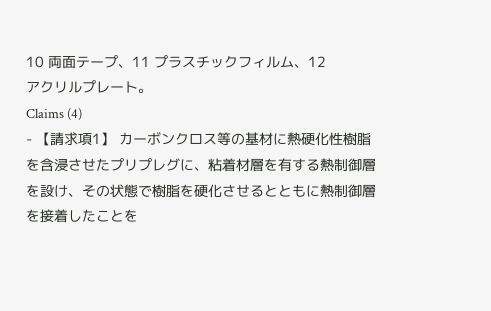10 両面テープ、11 プラスチックフィルム、12
アクリルプレート。
Claims (4)
- 【請求項1】 カーボンクロス等の基材に熱硬化性樹脂
を含浸させたプリプレグに、粘着材層を有する熱制御層
を設け、その状態で樹脂を硬化させるとともに熱制御層
を接着したことを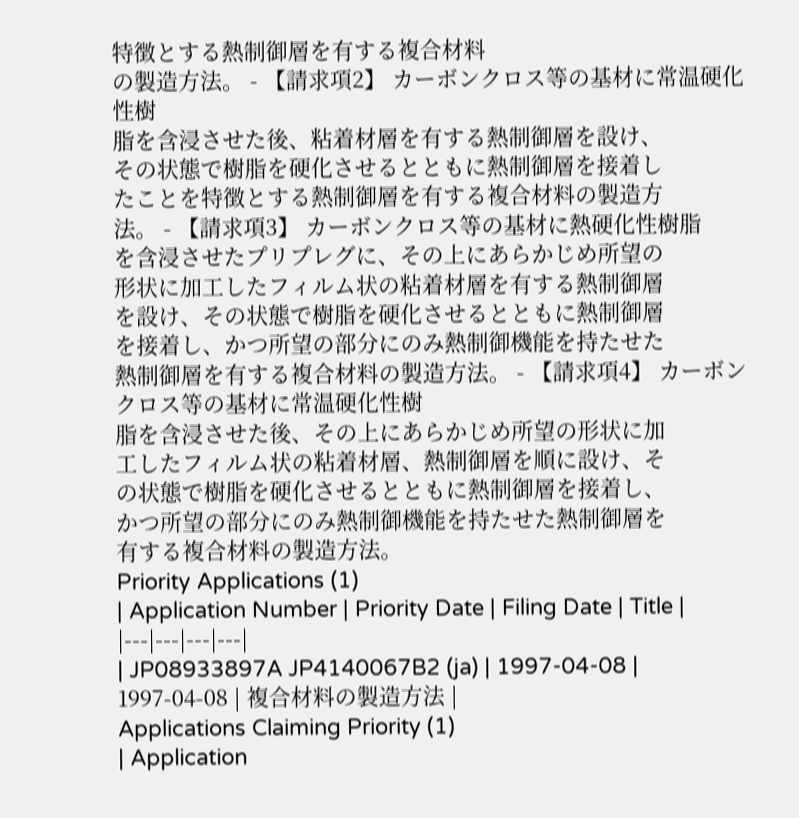特徴とする熱制御層を有する複合材料
の製造方法。 - 【請求項2】 カーボンクロス等の基材に常温硬化性樹
脂を含浸させた後、粘着材層を有する熱制御層を設け、
その状態で樹脂を硬化させるとともに熱制御層を接着し
たことを特徴とする熱制御層を有する複合材料の製造方
法。 - 【請求項3】 カーボンクロス等の基材に熱硬化性樹脂
を含浸させたプリプレグに、その上にあらかじめ所望の
形状に加工したフィルム状の粘着材層を有する熱制御層
を設け、その状態で樹脂を硬化させるとともに熱制御層
を接着し、かつ所望の部分にのみ熱制御機能を持たせた
熱制御層を有する複合材料の製造方法。 - 【請求項4】 カーボンクロス等の基材に常温硬化性樹
脂を含浸させた後、その上にあらかじめ所望の形状に加
工したフィルム状の粘着材層、熱制御層を順に設け、そ
の状態で樹脂を硬化させるとともに熱制御層を接着し、
かつ所望の部分にのみ熱制御機能を持たせた熱制御層を
有する複合材料の製造方法。
Priority Applications (1)
| Application Number | Priority Date | Filing Date | Title |
|---|---|---|---|
| JP08933897A JP4140067B2 (ja) | 1997-04-08 | 1997-04-08 | 複合材料の製造方法 |
Applications Claiming Priority (1)
| Application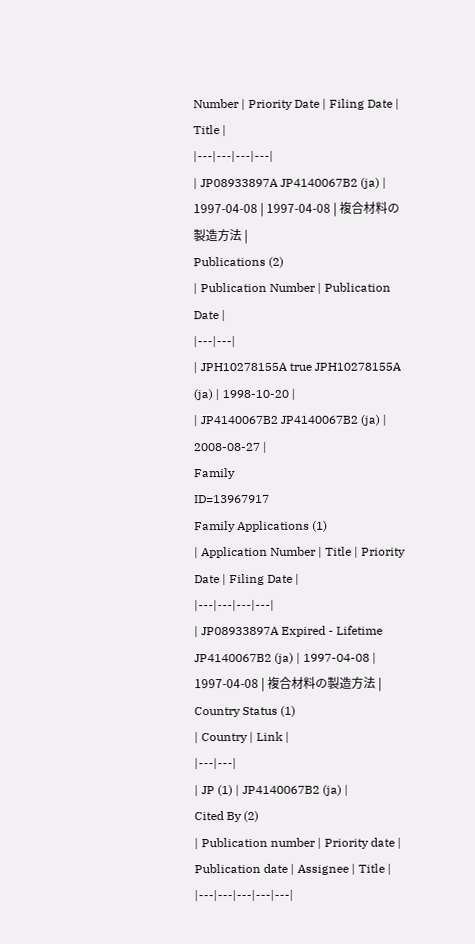Number | Priority Date | Filing Date | Title |
|---|---|---|---|
| JP08933897A JP4140067B2 (ja) | 1997-04-08 | 1997-04-08 | 複合材料の製造方法 |
Publications (2)
| Publication Number | Publication Date |
|---|---|
| JPH10278155A true JPH10278155A (ja) | 1998-10-20 |
| JP4140067B2 JP4140067B2 (ja) | 2008-08-27 |
Family
ID=13967917
Family Applications (1)
| Application Number | Title | Priority Date | Filing Date |
|---|---|---|---|
| JP08933897A Expired - Lifetime JP4140067B2 (ja) | 1997-04-08 | 1997-04-08 | 複合材料の製造方法 |
Country Status (1)
| Country | Link |
|---|---|
| JP (1) | JP4140067B2 (ja) |
Cited By (2)
| Publication number | Priority date | Publication date | Assignee | Title |
|---|---|---|---|---|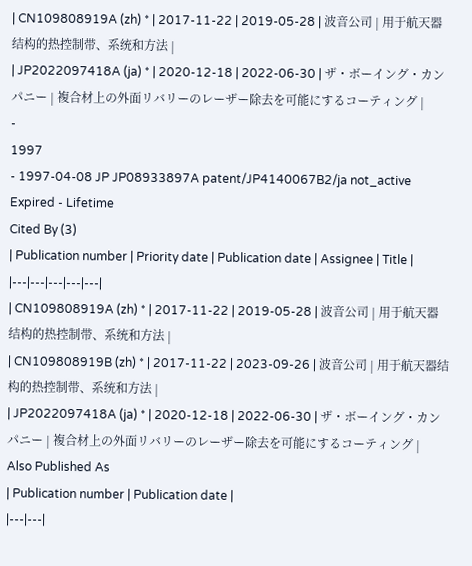| CN109808919A (zh) * | 2017-11-22 | 2019-05-28 | 波音公司 | 用于航天器结构的热控制带、系统和方法 |
| JP2022097418A (ja) * | 2020-12-18 | 2022-06-30 | ザ・ボーイング・カンパニー | 複合材上の外面リバリーのレーザー除去を可能にするコーティング |
-
1997
- 1997-04-08 JP JP08933897A patent/JP4140067B2/ja not_active Expired - Lifetime
Cited By (3)
| Publication number | Priority date | Publication date | Assignee | Title |
|---|---|---|---|---|
| CN109808919A (zh) * | 2017-11-22 | 2019-05-28 | 波音公司 | 用于航天器结构的热控制带、系统和方法 |
| CN109808919B (zh) * | 2017-11-22 | 2023-09-26 | 波音公司 | 用于航天器结构的热控制带、系统和方法 |
| JP2022097418A (ja) * | 2020-12-18 | 2022-06-30 | ザ・ボーイング・カンパニー | 複合材上の外面リバリーのレーザー除去を可能にするコーティング |
Also Published As
| Publication number | Publication date |
|---|---|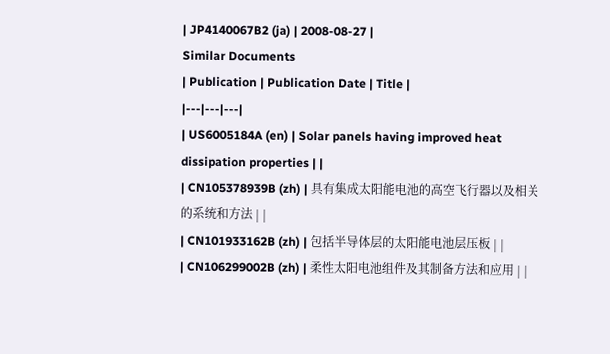| JP4140067B2 (ja) | 2008-08-27 |
Similar Documents
| Publication | Publication Date | Title |
|---|---|---|
| US6005184A (en) | Solar panels having improved heat dissipation properties | |
| CN105378939B (zh) | 具有集成太阳能电池的高空飞行器以及相关的系统和方法 | |
| CN101933162B (zh) | 包括半导体层的太阳能电池层压板 | |
| CN106299002B (zh) | 柔性太阳电池组件及其制备方法和应用 | |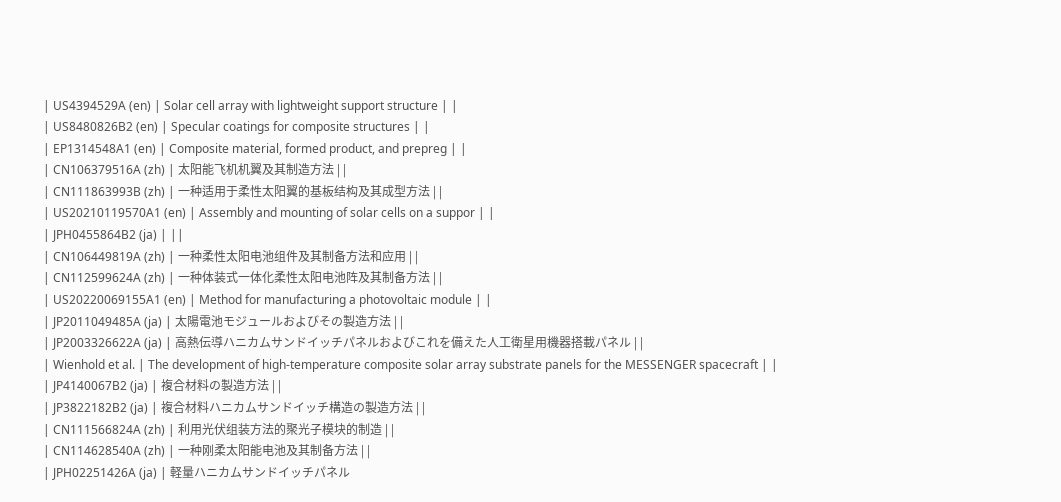| US4394529A (en) | Solar cell array with lightweight support structure | |
| US8480826B2 (en) | Specular coatings for composite structures | |
| EP1314548A1 (en) | Composite material, formed product, and prepreg | |
| CN106379516A (zh) | 太阳能飞机机翼及其制造方法 | |
| CN111863993B (zh) | 一种适用于柔性太阳翼的基板结构及其成型方法 | |
| US20210119570A1 (en) | Assembly and mounting of solar cells on a suppor | |
| JPH0455864B2 (ja) | ||
| CN106449819A (zh) | 一种柔性太阳电池组件及其制备方法和应用 | |
| CN112599624A (zh) | 一种体装式一体化柔性太阳电池阵及其制备方法 | |
| US20220069155A1 (en) | Method for manufacturing a photovoltaic module | |
| JP2011049485A (ja) | 太陽電池モジュールおよびその製造方法 | |
| JP2003326622A (ja) | 高熱伝導ハニカムサンドイッチパネルおよびこれを備えた人工衛星用機器搭載パネル | |
| Wienhold et al. | The development of high-temperature composite solar array substrate panels for the MESSENGER spacecraft | |
| JP4140067B2 (ja) | 複合材料の製造方法 | |
| JP3822182B2 (ja) | 複合材料ハニカムサンドイッチ構造の製造方法 | |
| CN111566824A (zh) | 利用光伏组装方法的聚光子模块的制造 | |
| CN114628540A (zh) | 一种刚柔太阳能电池及其制备方法 | |
| JPH02251426A (ja) | 軽量ハニカムサンドイッチパネル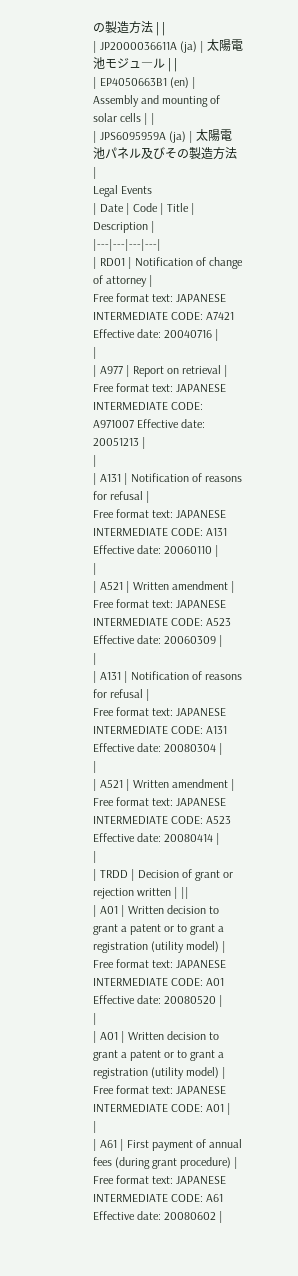の製造方法 | |
| JP2000036611A (ja) | 太陽電池モジュ―ル | |
| EP4050663B1 (en) | Assembly and mounting of solar cells | |
| JPS6095959A (ja) | 太陽電池パネル及びその製造方法 |
Legal Events
| Date | Code | Title | Description |
|---|---|---|---|
| RD01 | Notification of change of attorney |
Free format text: JAPANESE INTERMEDIATE CODE: A7421 Effective date: 20040716 |
|
| A977 | Report on retrieval |
Free format text: JAPANESE INTERMEDIATE CODE: A971007 Effective date: 20051213 |
|
| A131 | Notification of reasons for refusal |
Free format text: JAPANESE INTERMEDIATE CODE: A131 Effective date: 20060110 |
|
| A521 | Written amendment |
Free format text: JAPANESE INTERMEDIATE CODE: A523 Effective date: 20060309 |
|
| A131 | Notification of reasons for refusal |
Free format text: JAPANESE INTERMEDIATE CODE: A131 Effective date: 20080304 |
|
| A521 | Written amendment |
Free format text: JAPANESE INTERMEDIATE CODE: A523 Effective date: 20080414 |
|
| TRDD | Decision of grant or rejection written | ||
| A01 | Written decision to grant a patent or to grant a registration (utility model) |
Free format text: JAPANESE INTERMEDIATE CODE: A01 Effective date: 20080520 |
|
| A01 | Written decision to grant a patent or to grant a registration (utility model) |
Free format text: JAPANESE INTERMEDIATE CODE: A01 |
|
| A61 | First payment of annual fees (during grant procedure) |
Free format text: JAPANESE INTERMEDIATE CODE: A61 Effective date: 20080602 |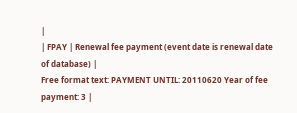|
| FPAY | Renewal fee payment (event date is renewal date of database) |
Free format text: PAYMENT UNTIL: 20110620 Year of fee payment: 3 |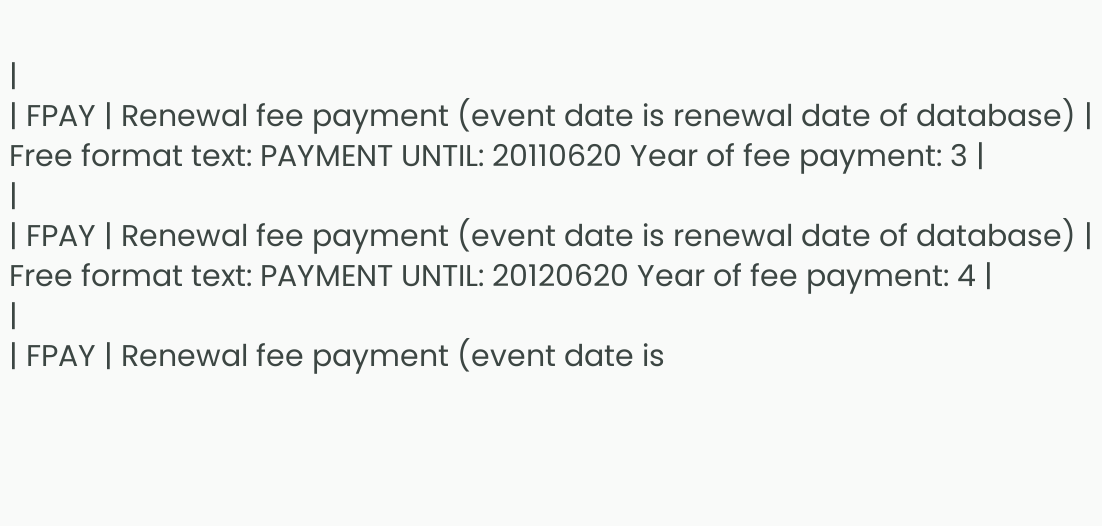|
| FPAY | Renewal fee payment (event date is renewal date of database) |
Free format text: PAYMENT UNTIL: 20110620 Year of fee payment: 3 |
|
| FPAY | Renewal fee payment (event date is renewal date of database) |
Free format text: PAYMENT UNTIL: 20120620 Year of fee payment: 4 |
|
| FPAY | Renewal fee payment (event date is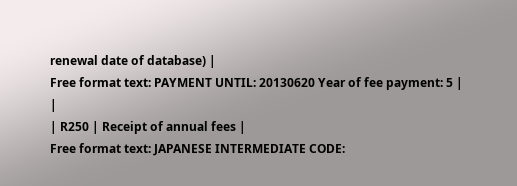renewal date of database) |
Free format text: PAYMENT UNTIL: 20130620 Year of fee payment: 5 |
|
| R250 | Receipt of annual fees |
Free format text: JAPANESE INTERMEDIATE CODE: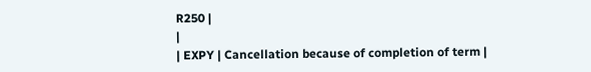R250 |
|
| EXPY | Cancellation because of completion of term |